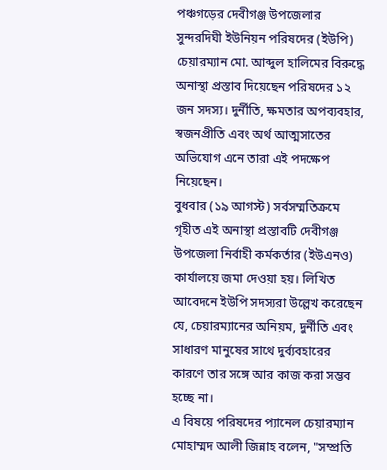পঞ্চগড়ের দেবীগঞ্জ উপজেলার সুন্দরদিঘী ইউনিয়ন পরিষদের (ইউপি) চেয়ারম্যান মো. আব্দুল হালিমের বিরুদ্ধে অনাস্থা প্রস্তাব দিয়েছেন পরিষদের ১২ জন সদস্য। দুর্নীতি, ক্ষমতার অপব্যবহার, স্বজনপ্রীতি এবং অর্থ আত্মসাতের অভিযোগ এনে তারা এই পদক্ষেপ নিয়েছেন।
বুধবার (১৯ আগস্ট) সর্বসম্মতিক্রমে গৃহীত এই অনাস্থা প্রস্তাবটি দেবীগঞ্জ উপজেলা নির্বাহী কর্মকর্তার (ইউএনও) কার্যালয়ে জমা দেওয়া হয়। লিখিত আবেদনে ইউপি সদস্যরা উল্লেখ করেছেন যে, চেয়ারম্যানের অনিয়ম, দুর্নীতি এবং সাধারণ মানুষের সাথে দুর্ব্যবহারের কারণে তার সঙ্গে আর কাজ করা সম্ভব হচ্ছে না।
এ বিষয়ে পরিষদের প্যানেল চেয়ারম্যান মোহাম্মদ আলী জিন্নাহ বলেন, "সম্প্রতি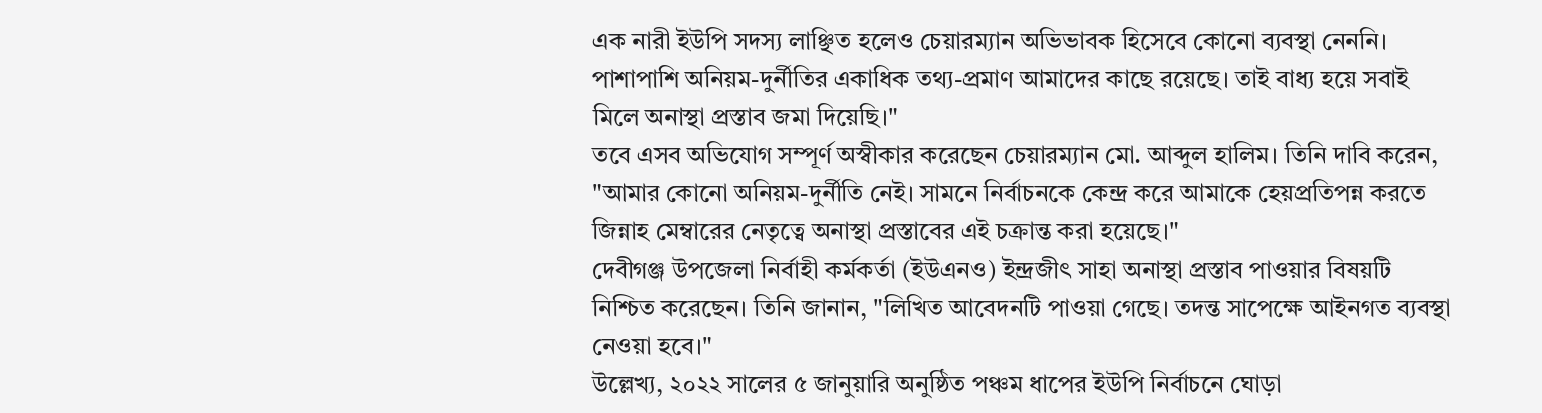এক নারী ইউপি সদস্য লাঞ্ছিত হলেও চেয়ারম্যান অভিভাবক হিসেবে কোনো ব্যবস্থা নেননি। পাশাপাশি অনিয়ম-দুর্নীতির একাধিক তথ্য-প্রমাণ আমাদের কাছে রয়েছে। তাই বাধ্য হয়ে সবাই মিলে অনাস্থা প্রস্তাব জমা দিয়েছি।"
তবে এসব অভিযোগ সম্পূর্ণ অস্বীকার করেছেন চেয়ারম্যান মো. আব্দুল হালিম। তিনি দাবি করেন, "আমার কোনো অনিয়ম-দুর্নীতি নেই। সামনে নির্বাচনকে কেন্দ্র করে আমাকে হেয়প্রতিপন্ন করতে জিন্নাহ মেম্বারের নেতৃত্বে অনাস্থা প্রস্তাবের এই চক্রান্ত করা হয়েছে।"
দেবীগঞ্জ উপজেলা নির্বাহী কর্মকর্তা (ইউএনও) ইন্দ্রজীৎ সাহা অনাস্থা প্রস্তাব পাওয়ার বিষয়টি নিশ্চিত করেছেন। তিনি জানান, "লিখিত আবেদনটি পাওয়া গেছে। তদন্ত সাপেক্ষে আইনগত ব্যবস্থা নেওয়া হবে।"
উল্লেখ্য, ২০২২ সালের ৫ জানুয়ারি অনুষ্ঠিত পঞ্চম ধাপের ইউপি নির্বাচনে ঘোড়া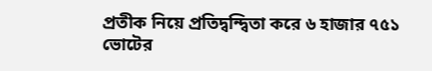প্রতীক নিয়ে প্রতিদ্বন্দ্বিতা করে ৬ হাজার ৭৫১ ভোটের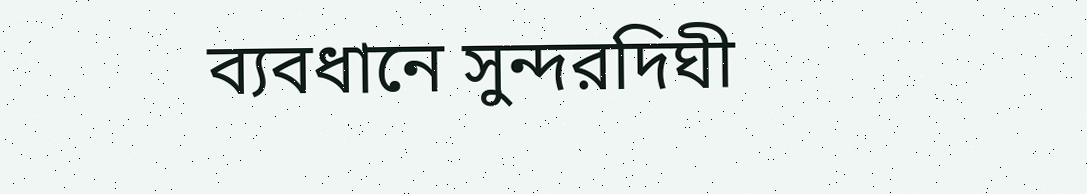ব্যবধানে সুন্দরদিঘী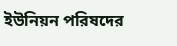ইউনিয়ন পরিষদের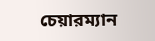চেয়ারম্যান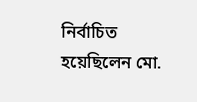নির্বাচিত হয়েছিলেন মো.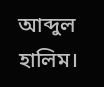আব্দুল হালিম।